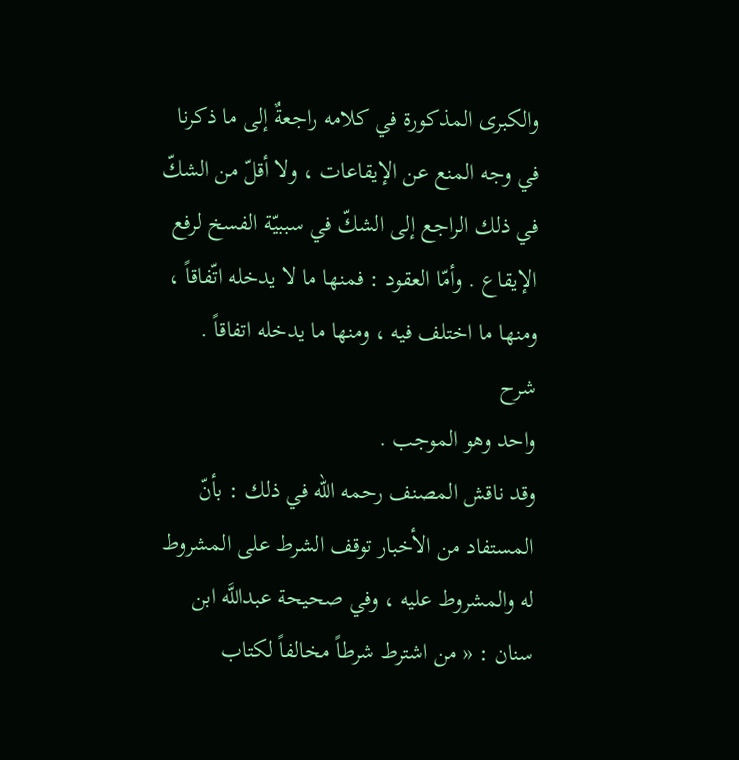والكبرى المذكورة في كلامه راجعةٌ إلى ما ذكرنا في وجه المنع عن الإيقاعات ، ولا أقلّ من الشكّ في ذلك الراجع إلى الشكّ في سببيّة الفسخ لرفع الإيقاع . وأمّا العقود : فمنها ما لا يدخله اتّفاقاً ، ومنها ما اختلف فيه ، ومنها ما يدخله اتفاقاً .
شرح
واحد وهو الموجب .
وقد ناقش المصنف رحمه الله في ذلك : بأنّ المستفاد من الأخبار توقف الشرط على المشروط له والمشروط عليه ، وفي صحيحة عبداللَّه ابن سنان : « من اشترط شرطاً مخالفاً لكتاب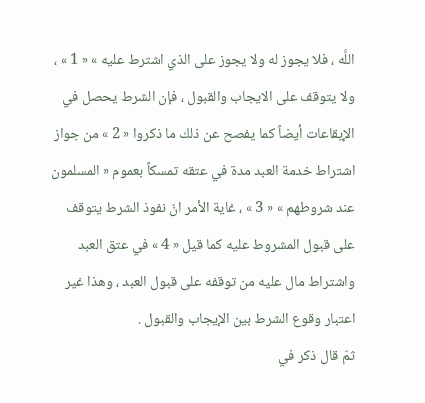اللَّه ، فلا يجوز له ولا يجوز على الذي اشترط عليه » « 1 » ، ولا يتوقف على الايجاب والقبول ، فإن الشرط يحصل في الإيقاعات أيضاً كما يفصح عن ذلك ما ذكروا « 2 » من جواز اشتراط خدمة العبد مدة في عتقه تمسكاً بعموم « المسلمون عند شروطهم » « 3 » ، غاية الأمر انّ نفوذ الشرط يتوقف على قبول المشروط عليه كما قيل « 4 » في عتق العبد واشتراط مال عليه من توقفه على قبول العبد ، وهذا غير اعتبار وقوع الشرط بين الإيجاب والقبول .
ثمّ قال ذكر في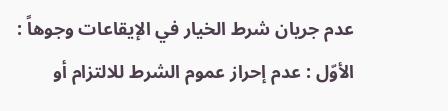عدم جريان شرط الخيار في الإيقاعات وجوهاً :
الأوّل : عدم إحراز عموم الشرط للالتزام أو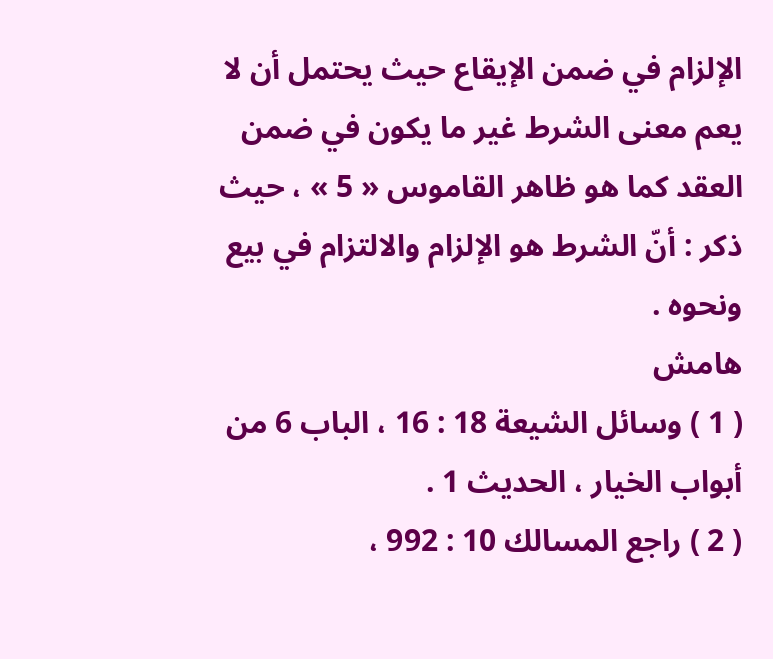الإلزام في ضمن الإيقاع حيث يحتمل أن لا يعم معنى الشرط غير ما يكون في ضمن العقد كما هو ظاهر القاموس « 5 » ، حيث ذكر : أنّ الشرط هو الإلزام والالتزام في بيع ونحوه .
هامش
( 1 ) وسائل الشيعة 18 : 16 ، الباب 6 من أبواب الخيار ، الحديث 1 .
( 2 ) راجع المسالك 10 : 992 ،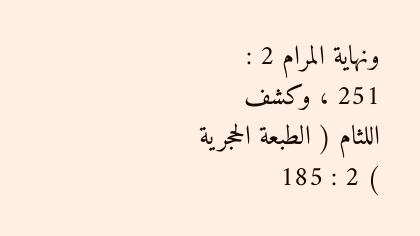ونهاية المرام 2 : 251 ، وكشف اللثام ( الطبعة الحجرية ) 2 : 185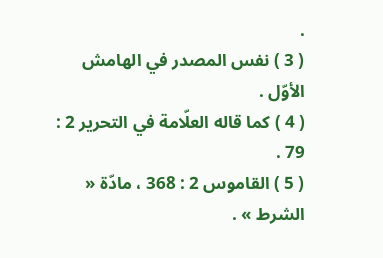.
( 3 ) نفس المصدر في الهامش الأوّل .
( 4 ) كما قاله العلّامة في التحرير 2 : 79 .
( 5 ) القاموس 2 : 368 ، مادّة « الشرط » .